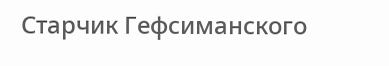Старчик Гефсиманского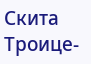Скита Троице-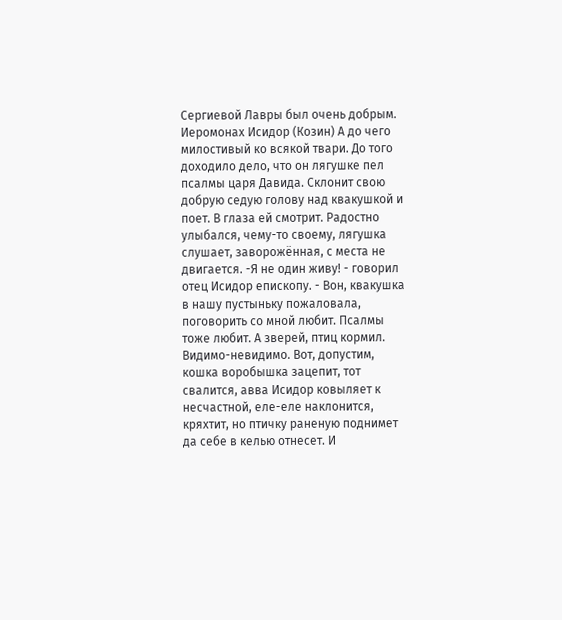Сергиевой Лавры был очень добрым. Иеромонах Исидор (Козин) А до чего милостивый ко всякой твари. До того доходило дело, что он лягушке пел псалмы царя Давида. Склонит свою добрую седую голову над квакушкой и поет. В глаза ей смотрит. Радостно улыбался, чему-то своему, лягушка слушает, заворожённая, с места не двигается. -Я не один живу! - говорил отец Исидор епископу. - Вон, квакушка в нашу пустыньку пожаловала, поговорить со мной любит. Псалмы тоже любит. А зверей, птиц кормил. Видимо-невидимо. Вот, допустим, кошка воробышка зацепит, тот свалится, авва Исидор ковыляет к несчастной, еле-еле наклонится, кряхтит, но птичку раненую поднимет да себе в келью отнесет. И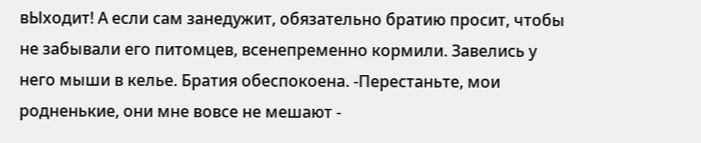вЫходит! А если сам занедужит, обязательно братию просит, чтобы не забывали его питомцев, всенепременно кормили. Завелись у него мыши в келье. Братия обеспокоена. -Перестаньте, мои родненькие, они мне вовсе не мешают -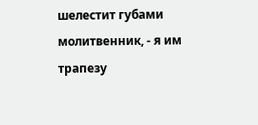шелестит губами молитвенник, - я им трапезу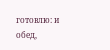готовлю: и обед,